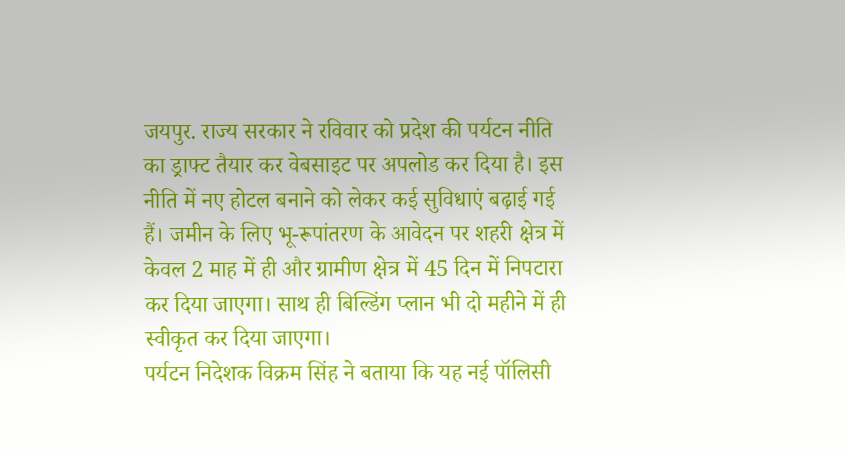जयपुर. राज्य सरकार ने रविवार को प्रदेश की पर्यटन नीति का ड्राफ्ट तैयार कर वेबसाइट पर अपलोड कर दिया है। इस नीति में नए होटल बनाने को लेकर कई सुविधाएं बढ़ाई गई हैं। जमीन के लिए भू-रूपांतरण के आवेदन पर शहरी क्षेत्र में केवल 2 माह में ही और ग्रामीण क्षेत्र में 45 दिन में निपटारा कर दिया जाएगा। साथ ही बिल्डिंग प्लान भी दो महीने में ही स्वीकृत कर दिया जाएगा।
पर्यटन निदेशक विक्रम सिंह ने बताया कि यह नई पॉलिसी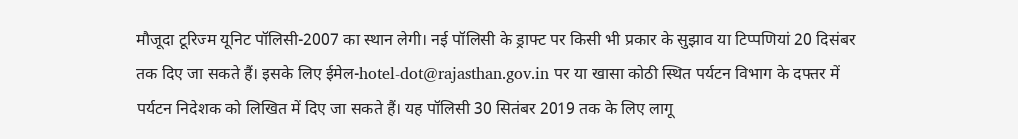मौजूदा टूरिज्म यूनिट पॉलिसी-2007 का स्थान लेगी। नई पॉलिसी के ड्राफ्ट पर किसी भी प्रकार के सुझाव या टिप्पणियां 20 दिसंबर तक दिए जा सकते हैं। इसके लिए ईमेल-hotel-dot@rajasthan.gov.in पर या खासा कोठी स्थित पर्यटन विभाग के दफ्तर में पर्यटन निदेशक को लिखित में दिए जा सकते हैं। यह पॉलिसी 30 सितंबर 2019 तक के लिए लागू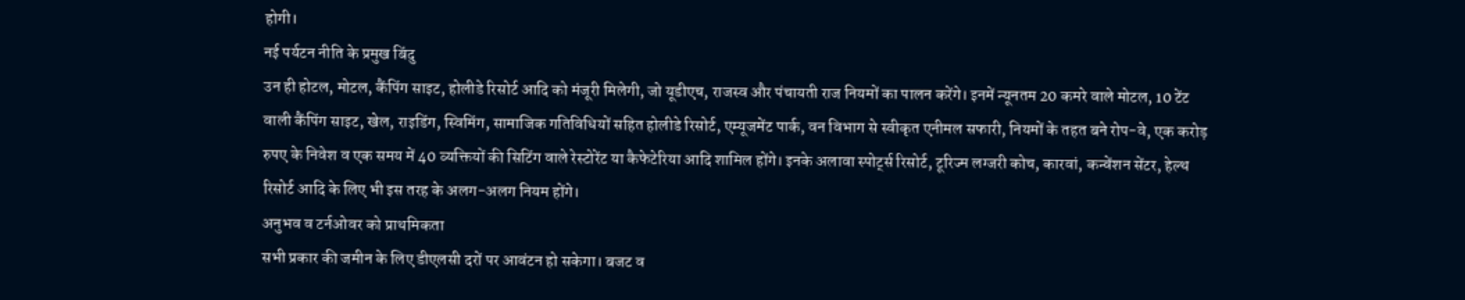होगी।
नई पर्यटन नीति के प्रमुख बिंदु
उन ही होटल, मोटल, कैंपिंग साइट, होलीडे रिसोर्ट आदि को मंजूरी मिलेगी, जो यूडीएच, राजस्व और पंचायती राज नियमों का पालन करेंगे। इनमें न्यूनतम 20 कमरे वाले मोटल, 10 टेंट वाली कैंपिंग साइट, खेल, राइडिंग, स्विमिंग, सामाजिक गतिविधियों सहित होलीडे रिसोर्ट, एम्यूजमेंट पार्क, वन विभाग से स्वीकृत एनीमल सफारी, नियमों के तहत बने रोप-वे, एक करोड़ रुपए के निवेश व एक समय में 40 व्यक्तियों की सिटिंग वाले रेस्टोरेंट या कैफेटेरिया आदि शामिल होंगे। इनके अलावा स्पोर्ट्स रिसोर्ट, टूरिज्म लग्जरी कोच, कारवां, कन्वेंशन सेंटर, हेल्थ रिसोर्ट आदि के लिए भी इस तरह के अलग-अलग नियम होंगे।
अनुभव व टर्नओवर को प्राथमिकता
सभी प्रकार की जमीन के लिए डीएलसी दरों पर आवंटन हो सकेगा। बजट व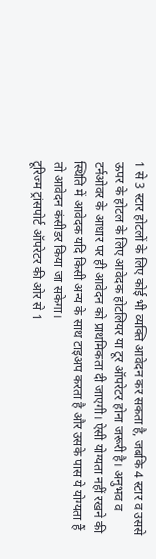1 से 3 स्टार होटलों के लिए कोई भी व्यक्ति आवेदन कर सकता है, जबकि 4 स्टार व उससे ऊपर के होटल के लिए आवेदक होटलियर या टूर ऑपरेटर होना जरूरी है। अनुभव व टर्नओवर के आधार पर ही आवेदन को प्राथमिकता दी जाएगी। ऐसी योग्यता नहीं रखने की स्थिति में आवेदक यदि किसी अन्य के साथ टाइअप करता है और उसके पास ये योग्यता हैं तो आवेदन कंसीडर किया जा सकेगा।
टूरिज्म ट्रांसपोर्ट ऑपरेटर की ओर से 1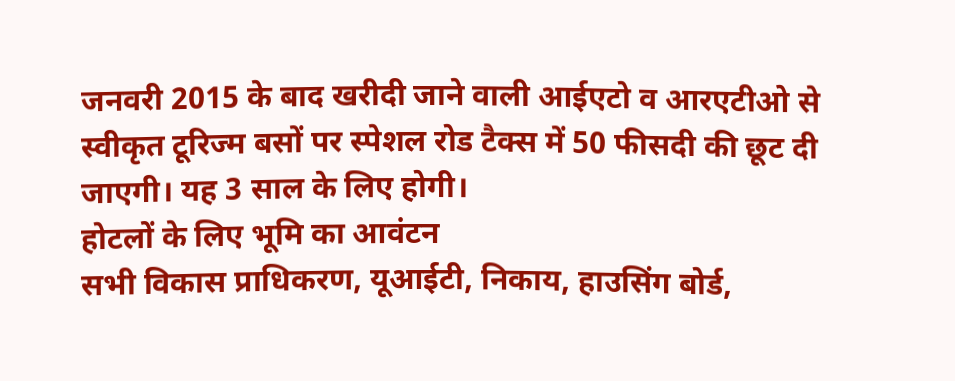जनवरी 2015 के बाद खरीदी जाने वाली आईएटो व आरएटीओ से स्वीकृत टूरिज्म बसों पर स्पेशल रोड टैक्स में 50 फीसदी की छूट दी जाएगी। यह 3 साल के लिए होगी।
होटलों के लिए भूमि का आवंटन
सभी विकास प्राधिकरण, यूआईटी, निकाय, हाउसिंग बोर्ड,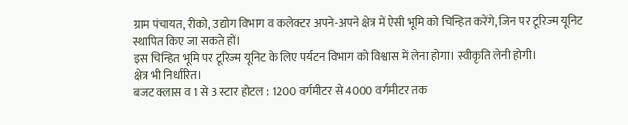ग्राम पंचायत, रीको, उद्योग विभाग व कलेक्टर अपने-अपने क्षेत्र में ऐसी भूमि को चिन्हित करेंगे, जिन पर टूरिज्म यूनिट स्थापित किए जा सकते हों।
इस चिन्हित भूमि पर टूरिज्म यूनिट के लिए पर्यटन विभाग को विश्वास में लेना होगा। स्वीकृति लेनी होगी।
क्षेत्र भी निर्धारित।
बजट क्लास व 1 से 3 स्टार होटल : 1200 वर्गमीटर से 4000 वर्गमीटर तक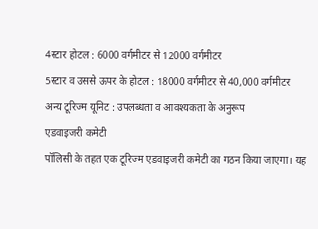4स्टार होटल : 6000 वर्गमीटर से 12000 वर्गमीटर
5स्टार व उससे ऊपर के होटल : 18000 वर्गमीटर से 40,000 वर्गमीटर
अन्य टूरिज्म यूनिट : उपलब्धता व आवश्यकता के अनुरूप
एडवाइजरी कमेटी
पॉलिसी के तहत एक टूरिज्म एडवाइजरी कमेटी का गठन किया जाएगा। यह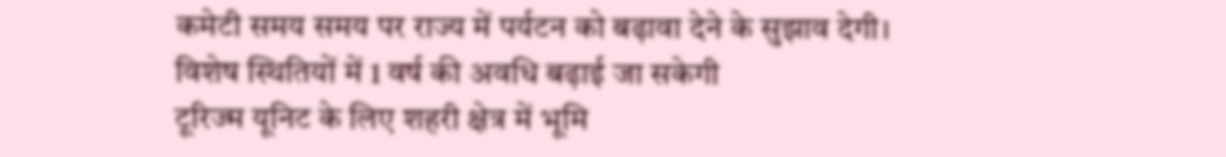कमेटी समय समय पर राज्य में पर्यटन को बढ़ावा देने के सुझाव देगी।
विशेष स्थितियों में 1 वर्ष की अवधि बढ़ाई जा सकेगी
टूरिज्म यूनिट के लिए शहरी क्षेत्र में भूमि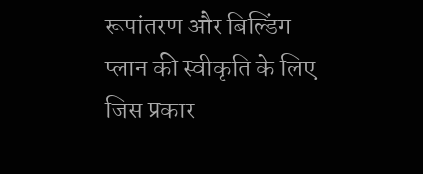रूपांतरण और बिल्डिंग प्लान की स्वीकृति के लिए जिस प्रकार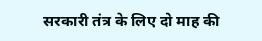सरकारी तंत्र के लिए दो माह की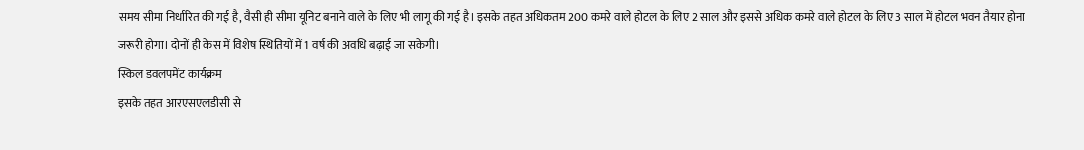समय सीमा निर्धारित की गई है, वैसी ही सीमा यूनिट बनाने वाले के लिए भी लागू की गई है। इसके तहत अधिकतम 200 कमरे वाले होटल के लिए 2 साल और इससे अधिक कमरे वाले होटल के लिए 3 साल में होटल भवन तैयार होना जरूरी होगा। दोनों ही केस में विशेष स्थितियों में 1 वर्ष की अवधि बढ़ाई जा सकेगी।
स्किल डवलपमेंट कार्यक्रम
इसके तहत आरएसएलडीसी से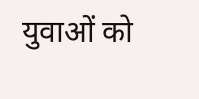युवाओं को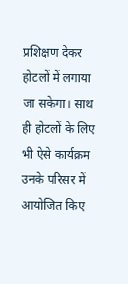प्रशिक्षण देकर होटलों में लगाया जा सकेगा। साथ ही होटलों के लिए भी ऐसे कार्यक्रम उनके परिसर में आयोजित किए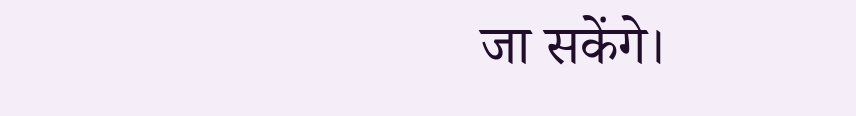जा सकेंगे।